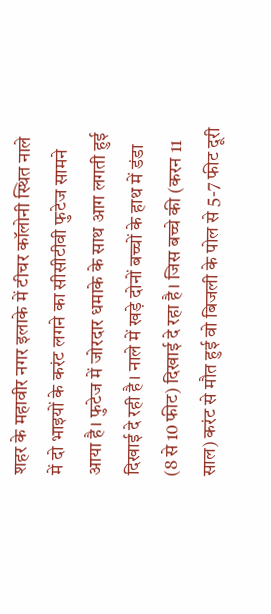शहर के महावीर नगर इलाके में टीचर कॉलोनी स्थित नाले में दो भाइयों के करंट लगने का सीसीटीवी फुटेज सामने आया है। फुटेज में जोरदार धमाके के साथ आग लगती हुई दिखाई दे रही है। नाले में खड़े दोनों बच्चों के हाथ में डंडा (8 से 10 फीट) दिखाई दे रहा है। जिस बच्चे की (करन 11 साल) करंट से मौत हुई वो बिजली के पोल से 5-7 फीट दूरी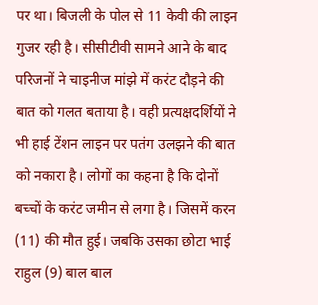पर था। बिजली के पोल से 11 केवी की लाइन गुजर रही है। सीसीटीवी सामने आने के बाद परिजनों ने चाइनीज मांझे में करंट दौड़ने की बात को गलत बताया है। वही प्रत्यक्षदर्शियों ने भी हाई टेंशन लाइन पर पतंग उलझने की बात को नकारा है। लोगों का कहना है कि दोनों बच्चों के करंट जमीन से लगा है। जिसमें करन (11) की मौत हुई। जबकि उसका छोटा भाई राहुल (9) बाल बाल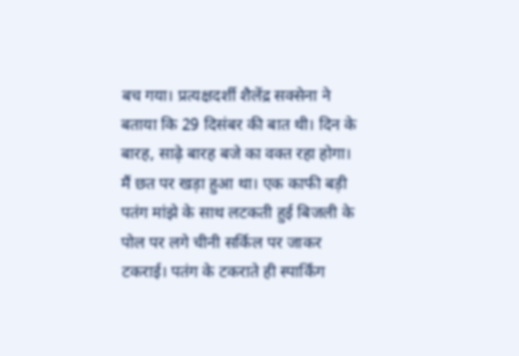बच गया। प्रत्यक्षदर्शी शैलेंद्र सक्सेना ने बताया कि 29 दिसंबर की बात थी। दिन के बारह, साढ़े बारह बजे का वक्त रहा होगा। मैं छत पर खड़ा हुआ था। एक काफी बड़ी पतंग मांझे के साथ लटकती हुई बिजली के पोल पर लगे चीनी सर्किल पर जाकर टकराई। पतंग के टकराते ही स्पार्किंग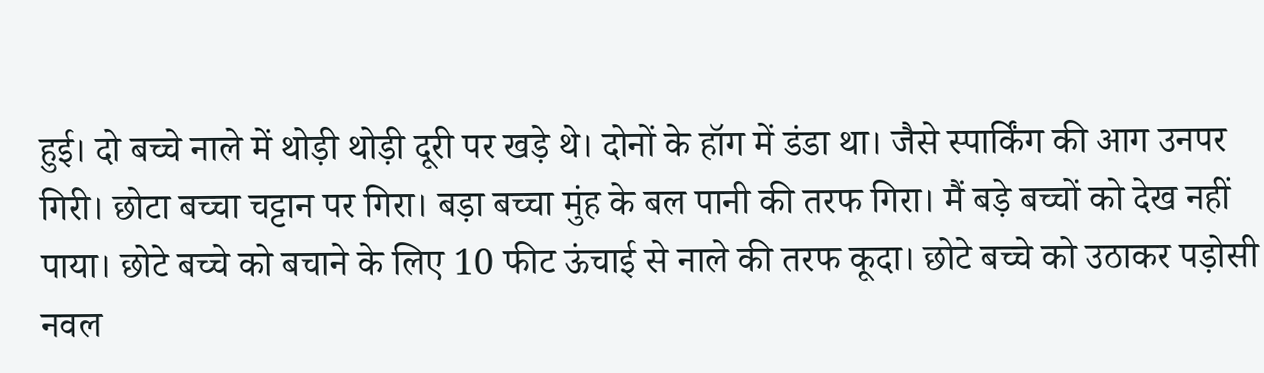हुई। दो बच्चे नाले में थोड़ी थोड़ी दूरी पर खड़े थे। दोनों के हॉग में डंडा था। जैसे स्पार्किंग की आग उनपर गिरी। छोटा बच्चा चट्टान पर गिरा। बड़ा बच्चा मुंह के बल पानी की तरफ गिरा। मैं बड़े बच्चों को देख नहीं पाया। छोटे बच्चे को बचाने के लिए 10 फीट ऊंचाई से नाले की तरफ कूदा। छोटे बच्चे को उठाकर पड़ोसी नवल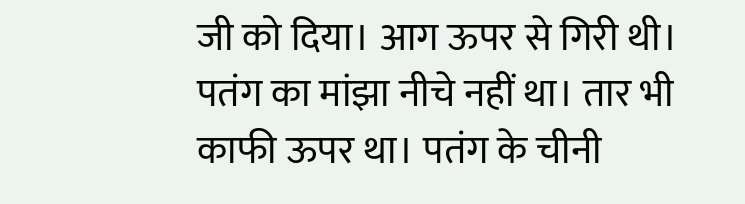जी को दिया। आग ऊपर से गिरी थी। पतंग का मांझा नीचे नहीं था। तार भी काफी ऊपर था। पतंग के चीनी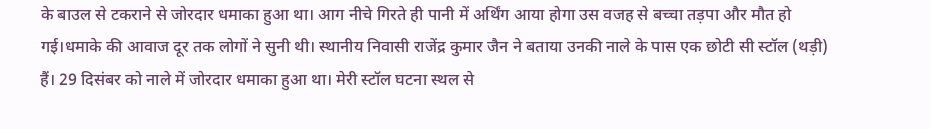के बाउल से टकराने से जोरदार धमाका हुआ था। आग नीचे गिरते ही पानी में अर्थिंग आया होगा उस वजह से बच्चा तड़पा और मौत हो गई।धमाके की आवाज दूर तक लोगों ने सुनी थी। स्थानीय निवासी राजेंद्र कुमार जैन ने बताया उनकी नाले के पास एक छोटी सी स्टॉल (थड़ी) हैं। 29 दिसंबर को नाले में जोरदार धमाका हुआ था। मेरी स्टॉल घटना स्थल से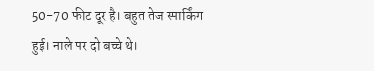50-70 फीट दूर है। बहुत तेज स्पार्किंग हुई। नाले पर दो बच्चे थे।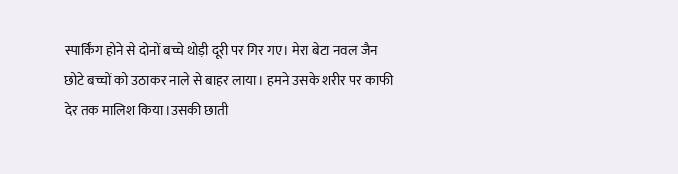स्पार्किंग होने से दोनों बच्चे थोड़ी दूरी पर गिर गए। मेरा बेटा नवल जैन छोटे बच्चों को उठाकर नाले से बाहर लाया। हमने उसके शरीर पर काफी देर तक मालिश किया।उसकी छाती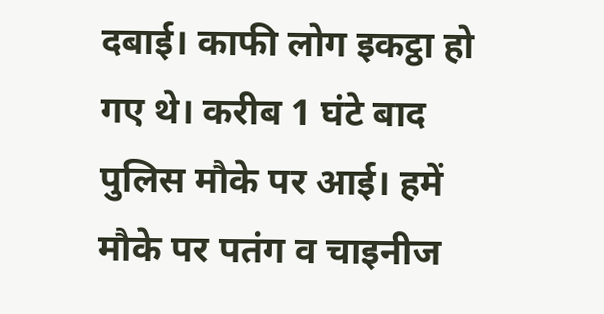दबाई। काफी लोग इकट्ठा हो गए थे। करीब 1 घंटे बाद पुलिस मौके पर आई। हमें मौके पर पतंग व चाइनीज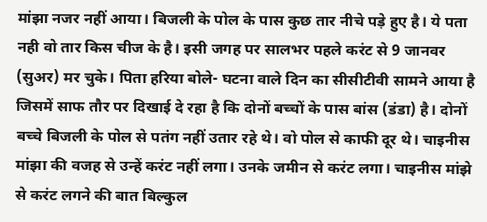मांझा नजर नहीं आया। बिजली के पोल के पास कुछ तार नीचे पड़े हुए है। ये पता नही वो तार किस चीज के है। इसी जगह पर सालभर पहले करंट से 9 जानवर (सुअर) मर चुके। पिता हरिया बोले- घटना वाले दिन का सीसीटीवी सामने आया है जिसमें साफ तौर पर दिखाई दे रहा है कि दोनों बच्चों के पास बांस (डंडा) है। दोनों बच्चे बिजली के पोल से पतंग नहीं उतार रहे थे। वो पोल से काफी दूर थे। चाइनीस मांझा की वजह से उन्हें करंट नहीं लगा। उनके जमीन से करंट लगा। चाइनीस मांझे से करंट लगने की बात बिल्कुल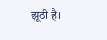झूठी है।